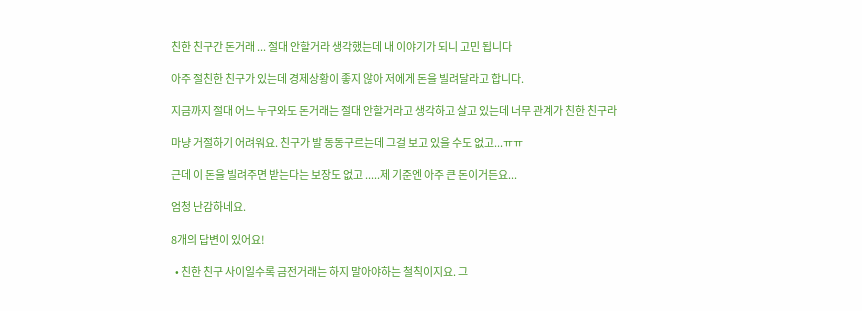친한 친구간 돈거래 ... 절대 안할거라 생각했는데 내 이야기가 되니 고민 됩니다

아주 절친한 친구가 있는데 경제상황이 좋지 않아 저에게 돈을 빌려달라고 합니다.

지금까지 절대 어느 누구와도 돈거래는 절대 안할거라고 생각하고 살고 있는데 너무 관계가 친한 친구라

마냥 거절하기 어려워요. 친구가 발 동동구르는데 그걸 보고 있을 수도 없고...ㅠㅠ

근데 이 돈을 빌려주면 받는다는 보장도 없고 .....제 기준엔 아주 큰 돈이거든요...

엄청 난감하네요.

8개의 답변이 있어요!

  • 친한 친구 사이일수록 금전거래는 하지 말아야하는 철칙이지요. 그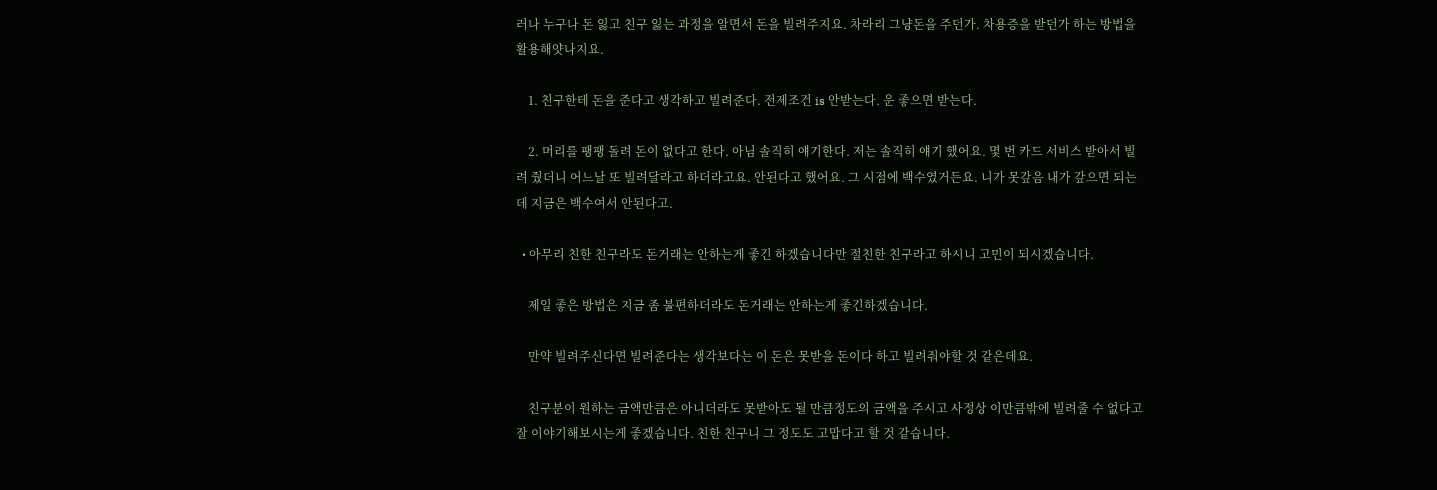러나 누구나 돈 잃고 친구 잃는 과정을 알면서 돈을 빌려주지요. 차라리 그냥돈을 주던가. 차용증을 받던가 하는 방법을 활용해얏나지요.

    1. 친구한테 돈을 준다고 생각하고 빌려준다. 전제조건 is 안받는다. 운 좋으면 받는다.

    2. 머리를 팽팽 돌려 돈이 없다고 한다. 아님 솔직히 얘기한다. 저는 솔직히 얘기 했어요. 몇 번 카드 서비스 받아서 빌려 줬더니 어느날 또 빌려달라고 하더라고요. 안된다고 했어요. 그 시점에 백수였거든요. 니가 못갚음 내가 갚으면 되는데 지금은 백수여서 안된다고.

  • 아무리 친한 친구라도 돈거래는 안하는게 좋긴 하겠습니다만 절친한 친구라고 하시니 고민이 되시겠습니다.

    제일 좋은 방법은 지금 좀 불편하더라도 돈거래는 안하는게 좋긴하겠습니다.

    만약 빌려주신다면 빌려준다는 생각보다는 이 돈은 못받을 돈이다 하고 빌려줘야할 것 같은데요.

    친구분이 원하는 금액만큼은 아니더라도 못받아도 될 만큼정도의 금액을 주시고 사정상 이만큼밖에 빌려줄 수 없다고 잘 이야기해보시는게 좋겠습니다. 친한 친구니 그 정도도 고맙다고 할 것 같습니다.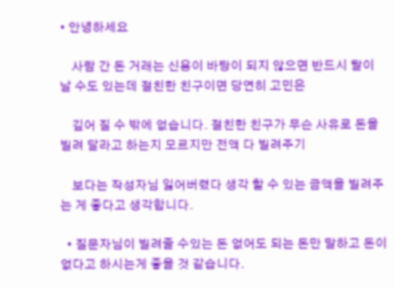• 안녕하세요

    사람 간 돈 거래는 신용이 바탕이 되지 않으면 반드시 탈이 날 수도 있는데 절친한 친구이면 당연히 고민은

    깊어 질 수 밖에 없습니다. 절친한 친구가 무슨 사유로 돈을 빌려 달라고 하는지 모르지만 전액 다 빌려주기

    보다는 작성자님 잃어버렸다 생각 할 수 있는 금액을 빌려주는 게 좋다고 생각합니다.

  • 질문자님이 빌려줄 수있는 돈 없어도 되는 돈만 말하고 돈이 없다고 하시는게 좋을 것 같습니다.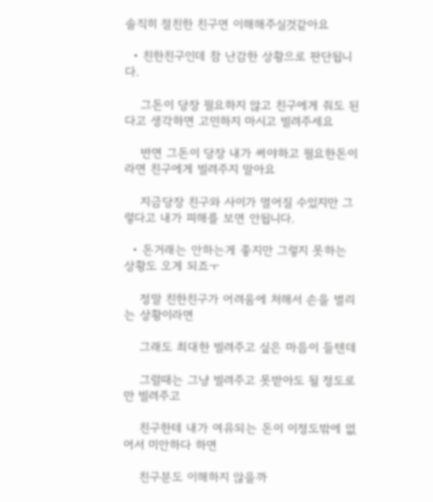솔직히 절친한 친구면 이해해주실것같아요

  • 친한친구인데 참 난감한 상황으로 판단됩니다.

    그돈이 당장 필요하지 않고 친구에게 줘도 된다고 생각하면 고민하지 마시고 빌려주세요

    반면 그돈이 당장 내가 써야하고 필요한돈이라면 친구에게 빌려주지 말아요

    지금당장 친구와 사이가 멀어질 수있지만 그렇다고 내가 피해를 보면 안됩니다.

  • 돈거래는 안하는게 좋지만 그렇지 못하는 상황도 오게 되죠ㅜ

    정말 친한친구가 어려움에 처해서 손을 벌리는 상황이라면

    그래도 최대한 빌려주고 싶은 마음이 들텐데

    그럴때는 그냥 빌려주고 못받아도 될 정도로만 빌려주고

    친구한테 내가 여유되는 돈이 이정도밖에 없어서 미안하다 하면

    친구분도 이해하지 않을까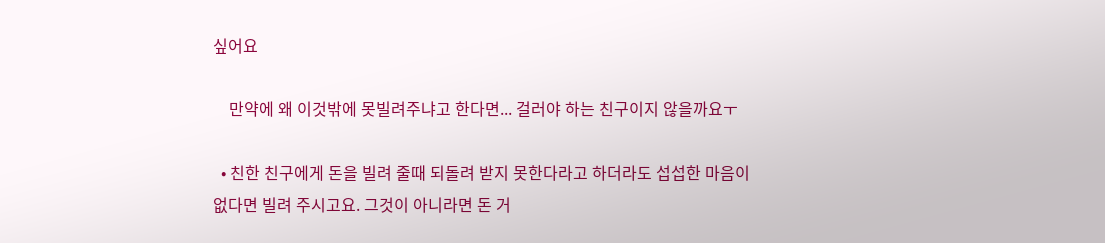싶어요

    만약에 왜 이것밖에 못빌려주냐고 한다면... 걸러야 하는 친구이지 않을까요ㅜ

  • 친한 친구에게 돈을 빌려 줄때 되돌려 받지 못한다라고 하더라도 섭섭한 마음이 없다면 빌려 주시고요. 그것이 아니라면 돈 거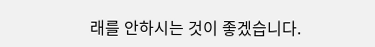래를 안하시는 것이 좋겠습니다.